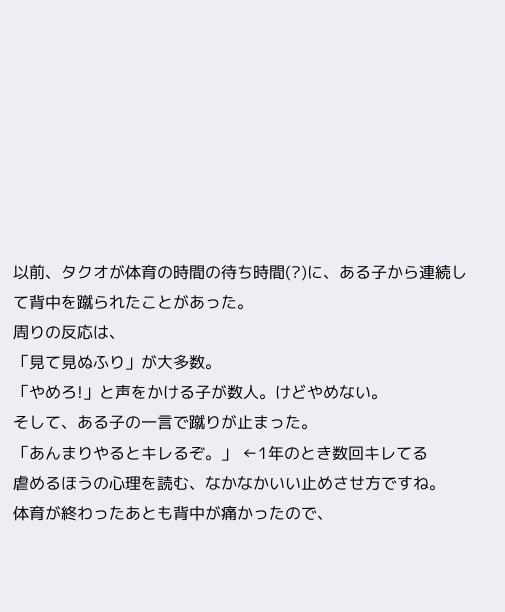以前、タクオが体育の時間の待ち時間(?)に、ある子から連続して背中を蹴られたことがあった。
周りの反応は、
「見て見ぬふり」が大多数。
「やめろ!」と声をかける子が数人。けどやめない。
そして、ある子の一言で蹴りが止まった。
「あんまりやるとキレるぞ。」 ←1年のとき数回キレてる
虐めるほうの心理を読む、なかなかいい止めさせ方ですね。
体育が終わったあとも背中が痛かったので、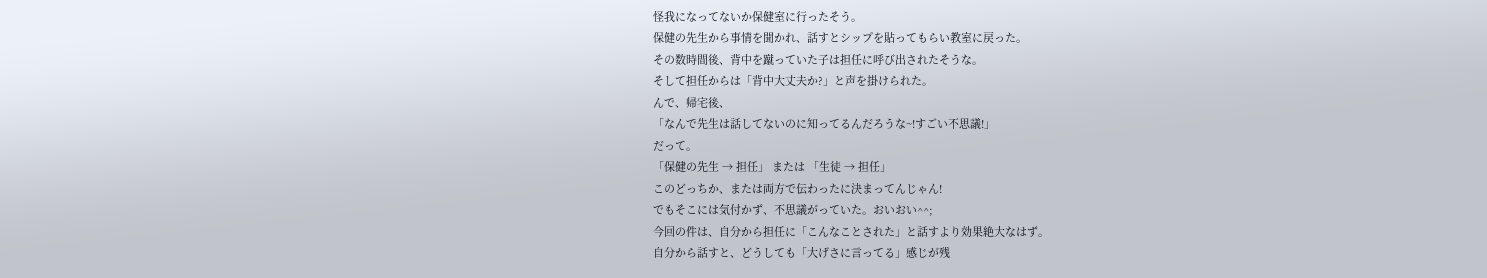怪我になってないか保健室に行ったそう。
保健の先生から事情を聞かれ、話すとシップを貼ってもらい教室に戻った。
その数時間後、背中を蹴っていた子は担任に呼び出されたそうな。
そして担任からは「背中大丈夫か?」と声を掛けられた。
んで、帰宅後、
「なんで先生は話してないのに知ってるんだろうな~!すごい不思議!」
だって。
「保健の先生 → 担任」 または 「生徒 → 担任」
このどっちか、または両方で伝わったに決まってんじゃん!
でもそこには気付かず、不思議がっていた。おいおい^^;
今回の件は、自分から担任に「こんなことされた」と話すより効果絶大なはず。
自分から話すと、どうしても「大げさに言ってる」感じが残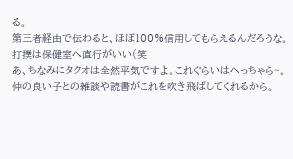る。
第三者経由で伝わると、ほぼ100%信用してもらえるんだろうな。
打撲は保健室へ直行がいい(笑
あ、ちなみにタクオは全然平気ですよ。これぐらいはへっちゃら~。
仲の良い子との雑談や読書がこれを吹き飛ばしてくれるから。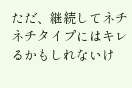ただ、継続してネチネチタイプにはキレるかもしれないけ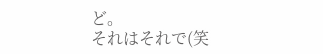ど。
それはそれで(笑